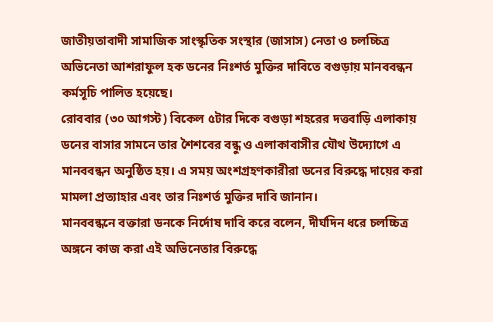জাতীয়তাবাদী সামাজিক সাংস্কৃতিক সংস্থার (জাসাস) নেতা ও চলচ্চিত্র অভিনেতা আশরাফুল হক ডনের নিঃশর্ত মুক্তির দাবিতে বগুড়ায় মানববন্ধন কর্মসূচি পালিত হয়েছে।
রোববার (৩০ আগস্ট) বিকেল ৫টার দিকে বগুড়া শহরের দত্তবাড়ি এলাকায় ডনের বাসার সামনে তার শৈশবের বন্ধু ও এলাকাবাসীর যৌথ উদ্যোগে এ মানববন্ধন অনুষ্ঠিত হয়। এ সময় অংশগ্রহণকারীরা ডনের বিরুদ্ধে দায়ের করা মামলা প্রত্যাহার এবং তার নিঃশর্ত মুক্তির দাবি জানান।
মানববন্ধনে বক্তারা ডনকে নির্দোষ দাবি করে বলেন, দীর্ঘদিন ধরে চলচ্চিত্র অঙ্গনে কাজ করা এই অভিনেতার বিরুদ্ধে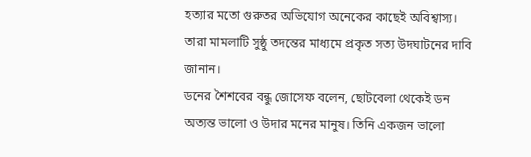হত্যার মতো গুরুতর অভিযোগ অনেকের কাছেই অবিশ্বাস্য। তারা মামলাটি সুষ্ঠু তদন্তের মাধ্যমে প্রকৃত সত্য উদঘাটনের দাবি জানান।
ডনের শৈশবের বন্ধু জোসেফ বলেন, ছোটবেলা থেকেই ডন অত্যন্ত ভালো ও উদার মনের মানুষ। তিনি একজন ভালো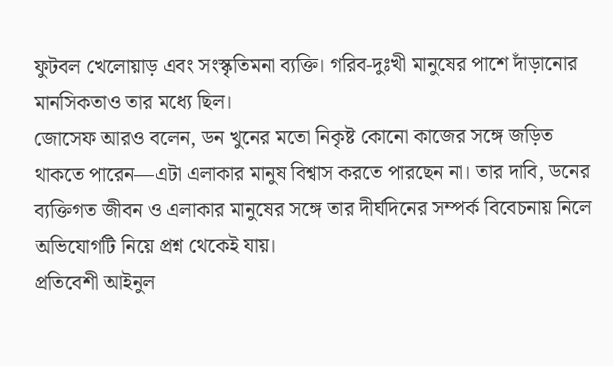ফুটবল খেলোয়াড় এবং সংস্কৃতিমনা ব্যক্তি। গরিব-দুঃখী মানুষের পাশে দাঁড়ানোর মানসিকতাও তার মধ্যে ছিল।
জোসেফ আরও বলেন, ডন খুনের মতো নিকৃষ্ট কোনো কাজের সঙ্গে জড়িত থাকতে পারেন—এটা এলাকার মানুষ বিশ্বাস করতে পারছেন না। তার দাবি, ডনের ব্যক্তিগত জীবন ও এলাকার মানুষের সঙ্গে তার দীর্ঘদিনের সম্পর্ক বিবেচনায় নিলে অভিযোগটি নিয়ে প্রশ্ন থেকেই যায়।
প্রতিবেশী আইনুল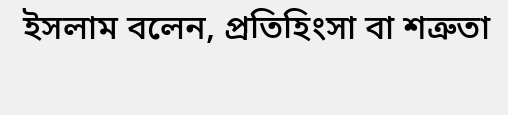ইসলাম বলেন, প্রতিহিংসা বা শত্রুতা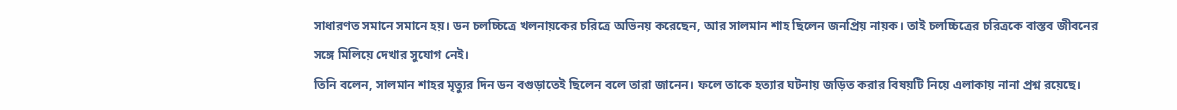সাধারণত সমানে সমানে হয়। ডন চলচ্চিত্রে খলনায়কের চরিত্রে অভিনয় করেছেন, আর সালমান শাহ ছিলেন জনপ্রিয় নায়ক। তাই চলচ্চিত্রের চরিত্রকে বাস্তব জীবনের সঙ্গে মিলিয়ে দেখার সুযোগ নেই।
তিনি বলেন, সালমান শাহর মৃত্যুর দিন ডন বগুড়াতেই ছিলেন বলে তারা জানেন। ফলে তাকে হত্যার ঘটনায় জড়িত করার বিষয়টি নিয়ে এলাকায় নানা প্রশ্ন রয়েছে।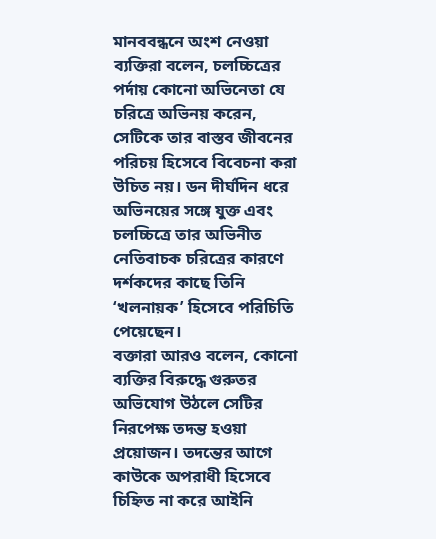মানববন্ধনে অংশ নেওয়া ব্যক্তিরা বলেন, চলচ্চিত্রের পর্দায় কোনো অভিনেতা যে চরিত্রে অভিনয় করেন, সেটিকে তার বাস্তব জীবনের পরিচয় হিসেবে বিবেচনা করা উচিত নয়। ডন দীর্ঘদিন ধরে অভিনয়ের সঙ্গে যুক্ত এবং চলচ্চিত্রে তার অভিনীত নেতিবাচক চরিত্রের কারণে দর্শকদের কাছে তিনি ‘খলনায়ক’ হিসেবে পরিচিতি পেয়েছেন।
বক্তারা আরও বলেন, কোনো ব্যক্তির বিরুদ্ধে গুরুতর অভিযোগ উঠলে সেটির নিরপেক্ষ তদন্ত হওয়া প্রয়োজন। তদন্তের আগে কাউকে অপরাধী হিসেবে চিহ্নিত না করে আইনি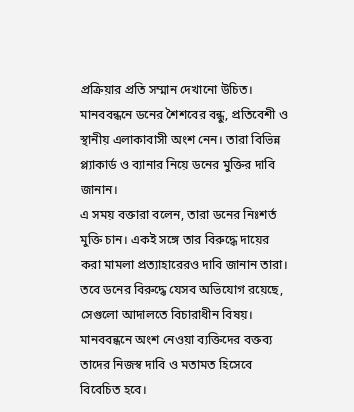প্রক্রিয়ার প্রতি সম্মান দেখানো উচিত।
মানববন্ধনে ডনের শৈশবের বন্ধু, প্রতিবেশী ও স্থানীয় এলাকাবাসী অংশ নেন। তারা বিভিন্ন প্ল্যাকার্ড ও ব্যানার নিয়ে ডনের মুক্তির দাবি জানান।
এ সময় বক্তারা বলেন, তারা ডনের নিঃশর্ত মুক্তি চান। একই সঙ্গে তার বিরুদ্ধে দায়ের করা মামলা প্রত্যাহারেরও দাবি জানান তারা।
তবে ডনের বিরুদ্ধে যেসব অভিযোগ রয়েছে, সেগুলো আদালতে বিচারাধীন বিষয়। মানববন্ধনে অংশ নেওয়া ব্যক্তিদের বক্তব্য তাদের নিজস্ব দাবি ও মতামত হিসেবে বিবেচিত হবে।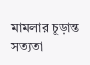মামলার চূড়ান্ত সত্যতা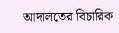আদালতের বিচারিক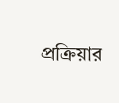প্রক্রিয়ার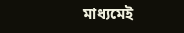মাধ্যমেই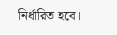নির্ধারিত হবে।